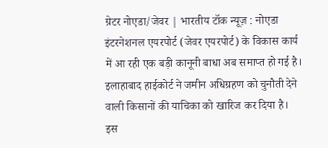ग्रेटर नोएडा/जेवर | भारतीय टॉक न्यूज़ : नोएडा इंटरनेशनल एयरपोर्ट (जेवर एयरपोर्ट) के विकास कार्य में आ रही एक बड़ी कानूनी बाधा अब समाप्त हो गई है। इलाहाबाद हाईकोर्ट ने जमीन अधिग्रहण को चुनौती देने वाली किसानों की याचिका को खारिज कर दिया है। इस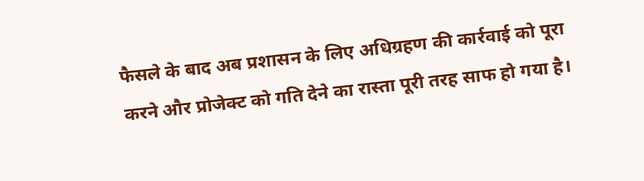फैसले के बाद अब प्रशासन के लिए अधिग्रहण की कार्रवाई को पूरा करने और प्रोजेक्ट को गति देने का रास्ता पूरी तरह साफ हो गया है।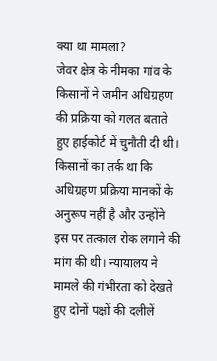क्या था मामला?
जेवर क्षेत्र के नीमका गांव के किसानों ने जमीन अधिग्रहण की प्रक्रिया को गलत बताते हुए हाईकोर्ट में चुनौती दी थी। किसानों का तर्क था कि अधिग्रहण प्रक्रिया मानकों के अनुरूप नहीं है और उन्होंने इस पर तत्काल रोक लगाने की मांग की थी। न्यायालय ने मामले की गंभीरता को देखते हुए दोनों पक्षों की दलीलें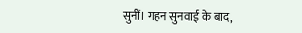सुनीं। गहन सुनवाई के बाद,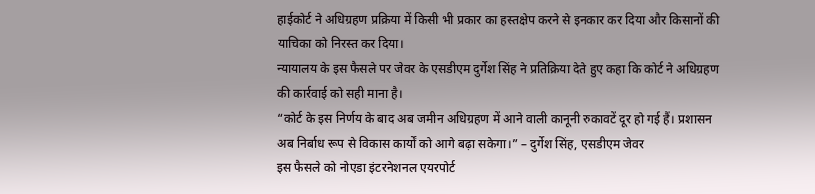हाईकोर्ट ने अधिग्रहण प्रक्रिया में किसी भी प्रकार का हस्तक्षेप करने से इनकार कर दिया और किसानों की याचिका को निरस्त कर दिया।
न्यायालय के इस फैसले पर जेवर के एसडीएम दुर्गेश सिंह ने प्रतिक्रिया देते हुए कहा कि कोर्ट ने अधिग्रहण की कार्रवाई को सही माना है।
“कोर्ट के इस निर्णय के बाद अब जमीन अधिग्रहण में आने वाली कानूनी रुकावटें दूर हो गई हैं। प्रशासन अब निर्बाध रूप से विकास कार्यों को आगे बढ़ा सकेगा।” – दुर्गेश सिंह, एसडीएम जेवर
इस फैसले को नोएडा इंटरनेशनल एयरपोर्ट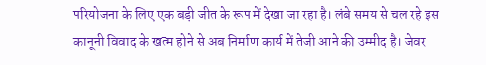परियोजना के लिए एक बड़ी जीत के रूप में देखा जा रहा है। लंबे समय से चल रहे इस कानूनी विवाद के खत्म होने से अब निर्माण कार्य में तेजी आने की उम्मीद है। जेवर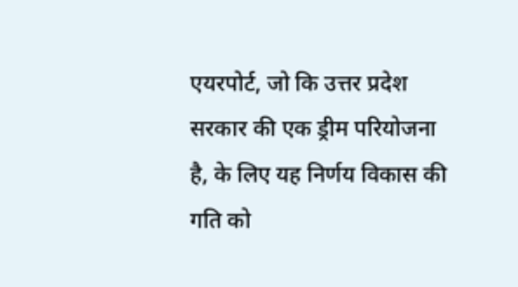एयरपोर्ट, जो कि उत्तर प्रदेश सरकार की एक ड्रीम परियोजना है, के लिए यह निर्णय विकास की गति को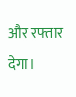और रफ्तार देगा।